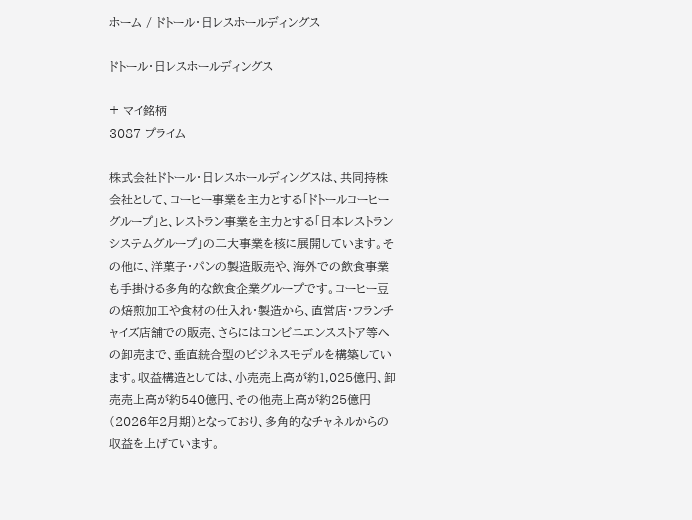ホーム / ドトール・日レスホールディングス

ドトール・日レスホールディングス

+ マイ銘柄
3087 プライム

株式会社ドトール・日レスホールディングスは、共同持株会社として、コーヒー事業を主力とする「ドトールコーヒーグループ」と、レストラン事業を主力とする「日本レストランシステムグループ」の二大事業を核に展開しています。その他に、洋菓子・パンの製造販売や、海外での飲食事業も手掛ける多角的な飲食企業グループです。コーヒー豆の焙煎加工や食材の仕入れ・製造から、直営店・フランチャイズ店舗での販売、さらにはコンビニエンスストア等への卸売まで、垂直統合型のビジネスモデルを構築しています。収益構造としては、小売売上高が約1,025億円、卸売売上高が約540億円、その他売上高が約25億円(2026年2月期)となっており、多角的なチャネルからの収益を上げています。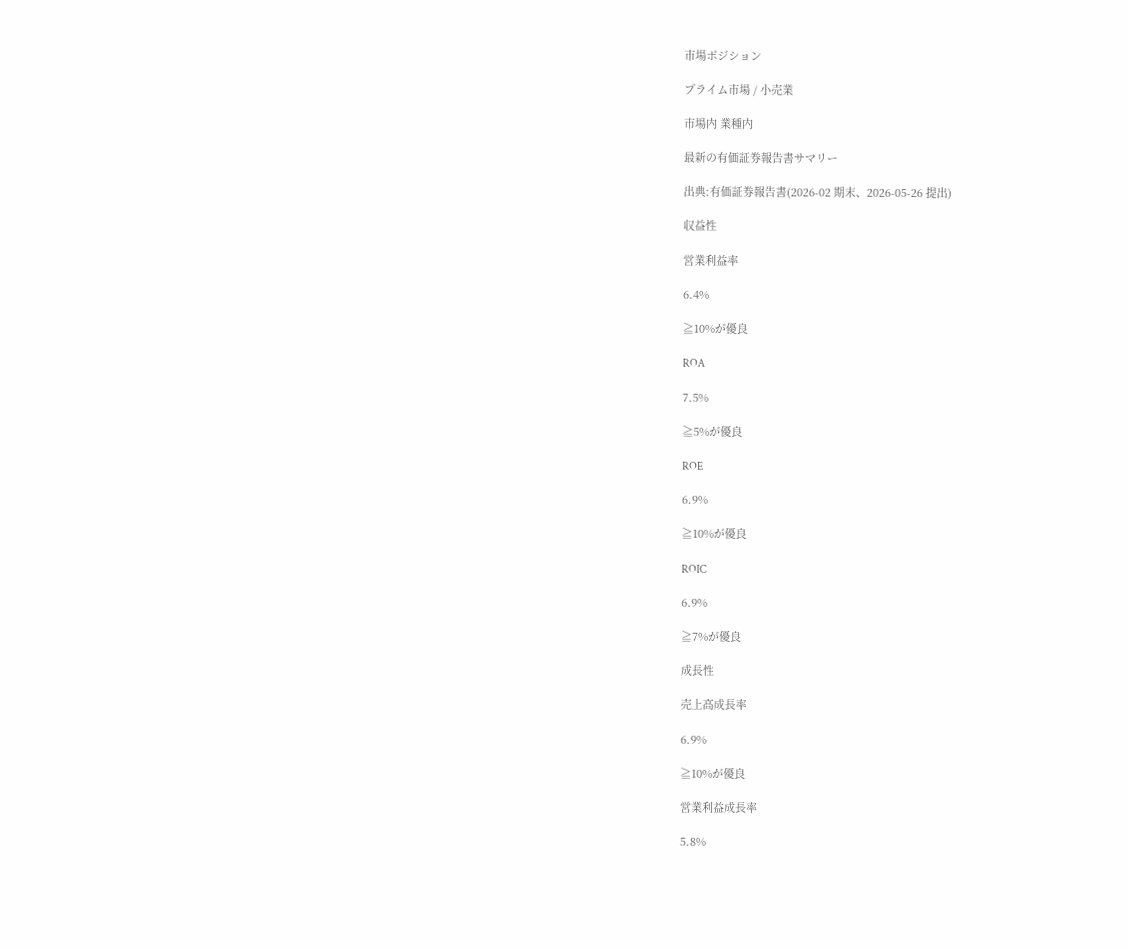市場ポジション

プライム市場 / 小売業

市場内 業種内

最新の有価証券報告書サマリー

出典:有価証券報告書(2026-02 期末、2026-05-26 提出)

収益性

営業利益率

6.4%

≧10%が優良

ROA

7.5%

≧5%が優良

ROE

6.9%

≧10%が優良

ROIC

6.9%

≧7%が優良

成長性

売上高成長率

6.9%

≧10%が優良

営業利益成長率

5.8%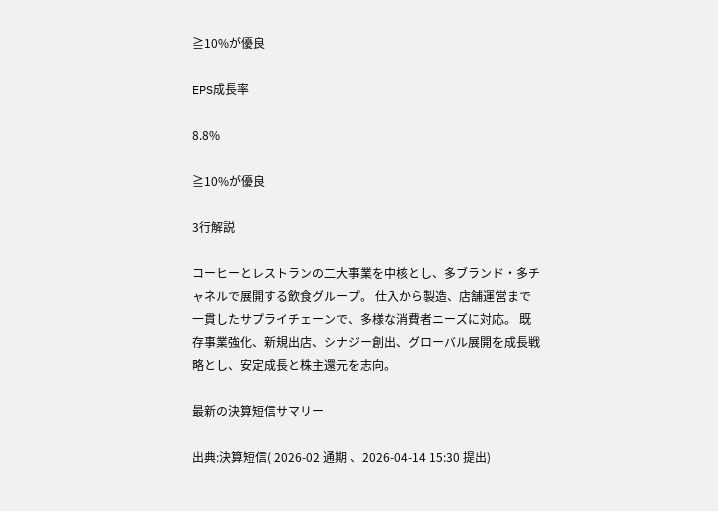≧10%が優良

EPS成長率

8.8%

≧10%が優良

3行解説

コーヒーとレストランの二大事業を中核とし、多ブランド・多チャネルで展開する飲食グループ。 仕入から製造、店舗運営まで一貫したサプライチェーンで、多様な消費者ニーズに対応。 既存事業強化、新規出店、シナジー創出、グローバル展開を成長戦略とし、安定成長と株主還元を志向。

最新の決算短信サマリー

出典:決算短信( 2026-02 通期 、2026-04-14 15:30 提出)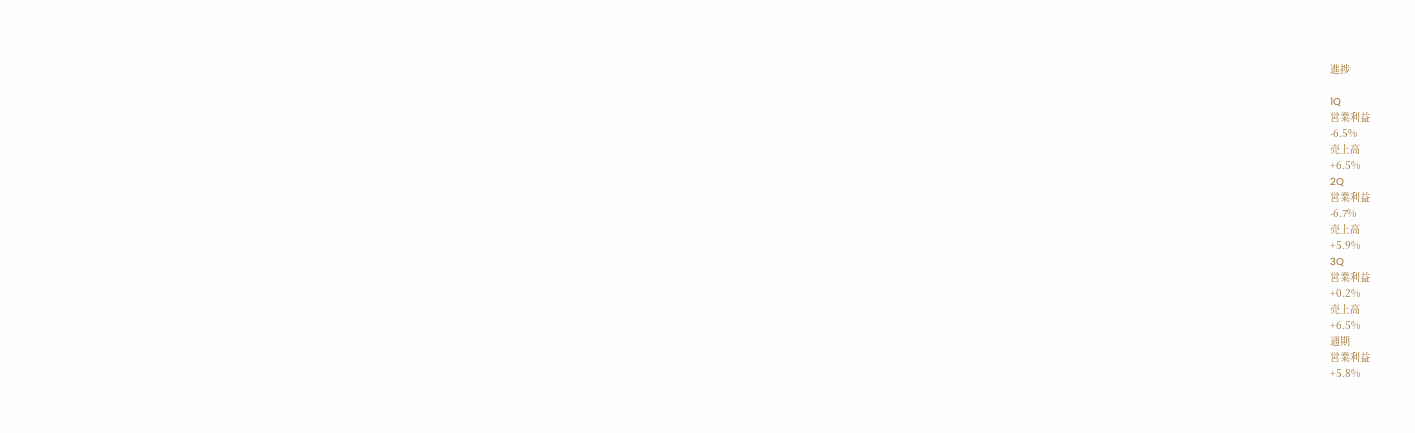進捗

1Q
営業利益
-6.5%
売上高
+6.5%
2Q
営業利益
-6.7%
売上高
+5.9%
3Q
営業利益
+0.2%
売上高
+6.5%
通期
営業利益
+5.8%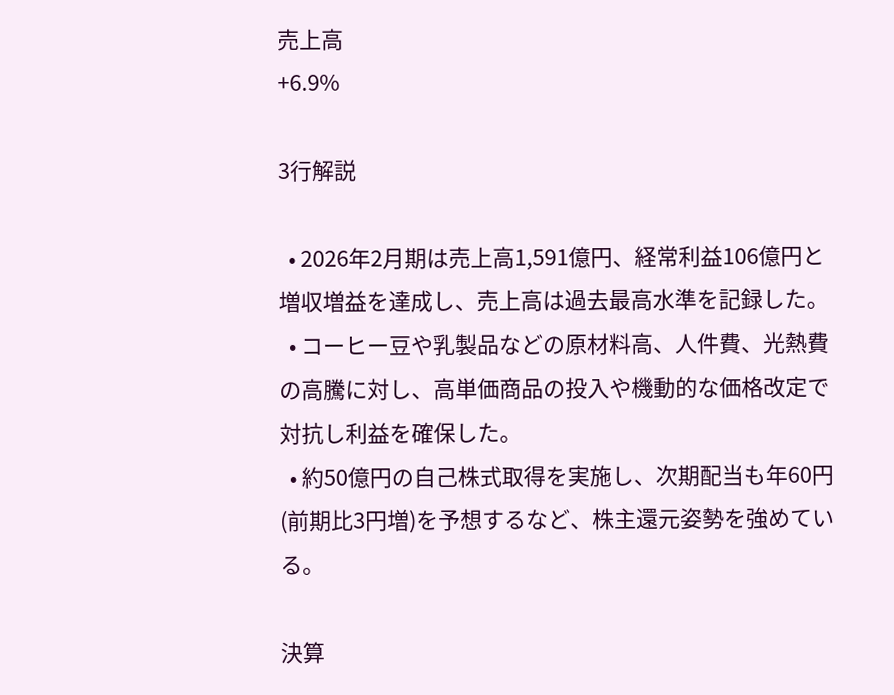売上高
+6.9%

3行解説

  • 2026年2月期は売上高1,591億円、経常利益106億円と増収増益を達成し、売上高は過去最高水準を記録した。
  • コーヒー豆や乳製品などの原材料高、人件費、光熱費の高騰に対し、高単価商品の投入や機動的な価格改定で対抗し利益を確保した。
  • 約50億円の自己株式取得を実施し、次期配当も年60円(前期比3円増)を予想するなど、株主還元姿勢を強めている。

決算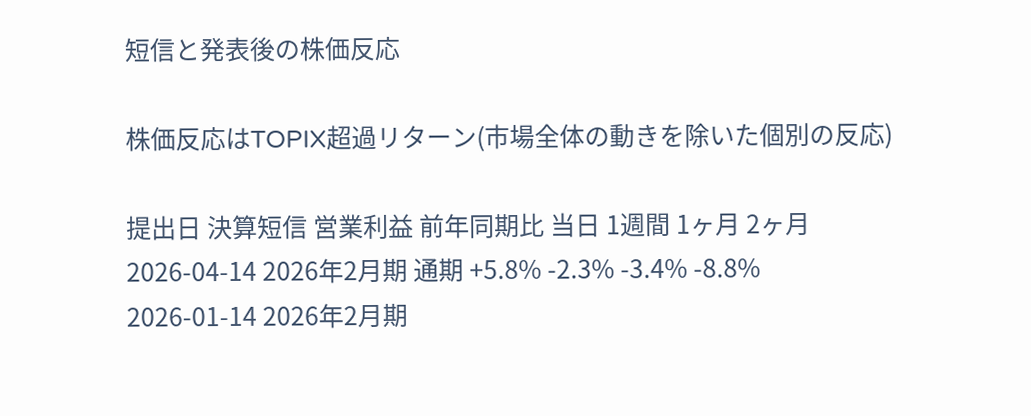短信と発表後の株価反応

株価反応はTOPIX超過リターン(市場全体の動きを除いた個別の反応)

提出日 決算短信 営業利益 前年同期比 当日 1週間 1ヶ月 2ヶ月
2026-04-14 2026年2月期 通期 +5.8% -2.3% -3.4% -8.8%
2026-01-14 2026年2月期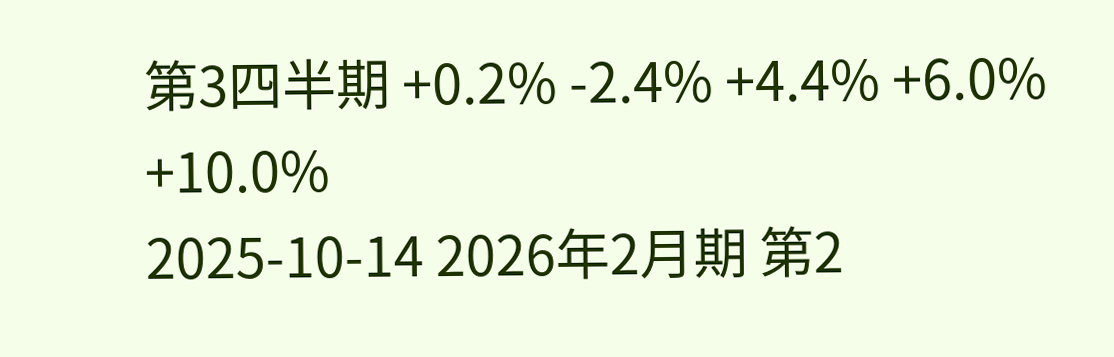第3四半期 +0.2% -2.4% +4.4% +6.0% +10.0%
2025-10-14 2026年2月期 第2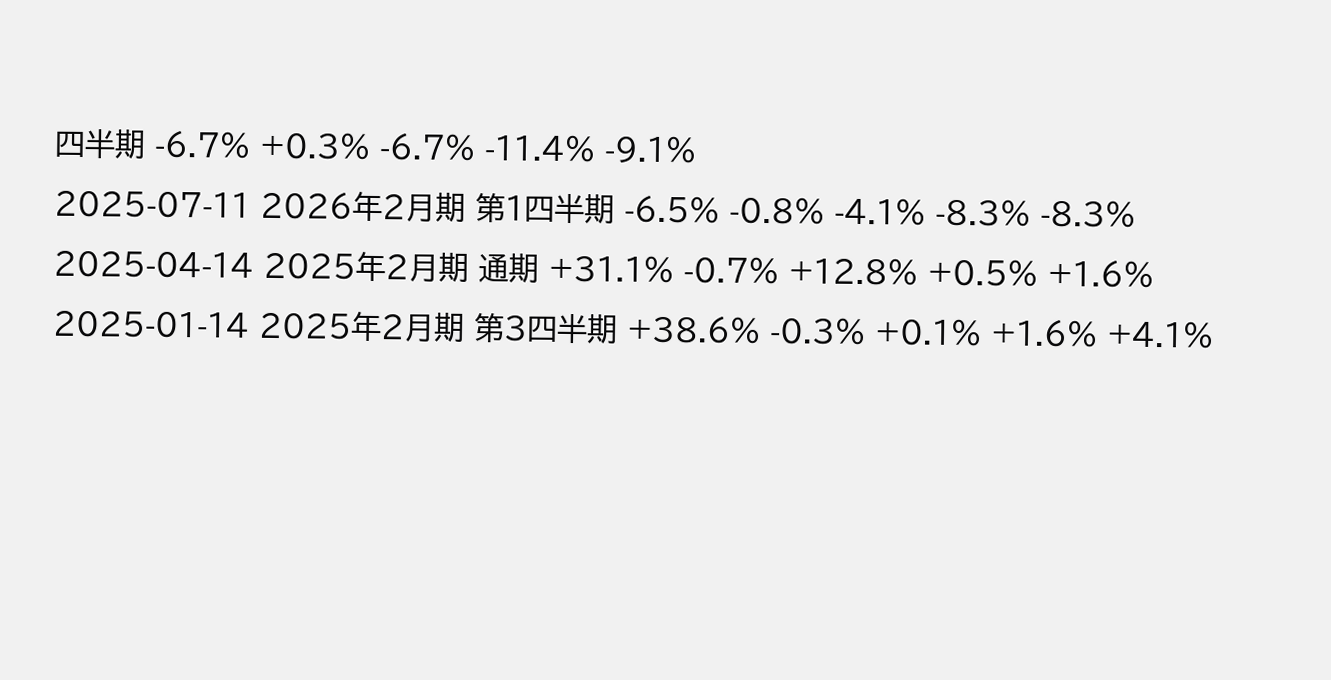四半期 -6.7% +0.3% -6.7% -11.4% -9.1%
2025-07-11 2026年2月期 第1四半期 -6.5% -0.8% -4.1% -8.3% -8.3%
2025-04-14 2025年2月期 通期 +31.1% -0.7% +12.8% +0.5% +1.6%
2025-01-14 2025年2月期 第3四半期 +38.6% -0.3% +0.1% +1.6% +4.1%